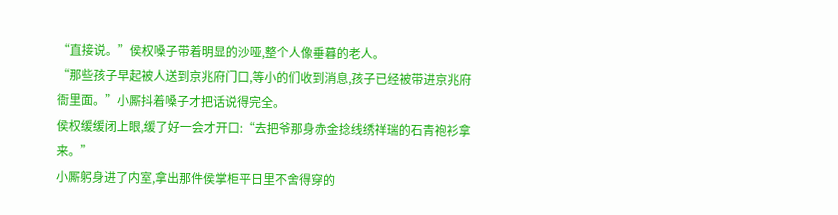“直接说。”侯权嗓子带着明显的沙哑,整个人像垂暮的老人。
“那些孩子早起被人送到京兆府门口,等小的们收到消息,孩子已经被带进京兆府衙里面。”小厮抖着嗓子才把话说得完全。
侯权缓缓闭上眼,缓了好一会才开口:“去把爷那身赤金捻线绣祥瑞的石青袍衫拿来。”
小厮躬身进了内室,拿出那件侯掌柜平日里不舍得穿的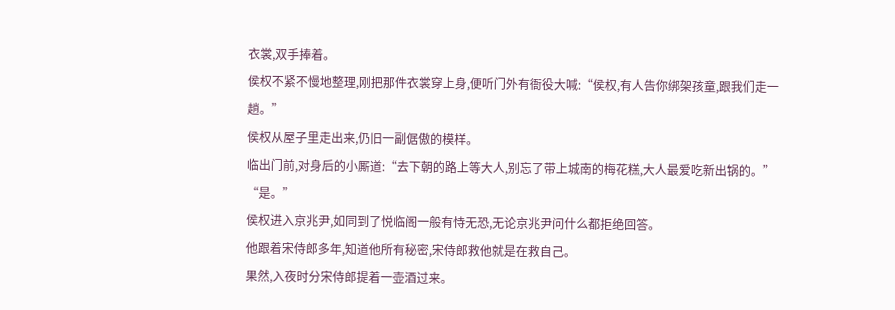衣裳,双手捧着。
侯权不紧不慢地整理,刚把那件衣裳穿上身,便听门外有衙役大喊:“侯权,有人告你绑架孩童,跟我们走一趟。”
侯权从屋子里走出来,仍旧一副倨傲的模样。
临出门前,对身后的小厮道:“去下朝的路上等大人,别忘了带上城南的梅花糕,大人最爱吃新出锅的。”
“是。”
侯权进入京兆尹,如同到了悦临阁一般有恃无恐,无论京兆尹问什么都拒绝回答。
他跟着宋侍郎多年,知道他所有秘密,宋侍郎救他就是在救自己。
果然,入夜时分宋侍郎提着一壶酒过来。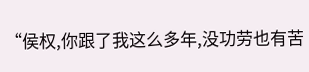“侯权,你跟了我这么多年,没功劳也有苦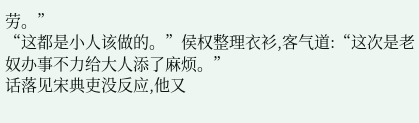劳。”
“这都是小人该做的。”侯权整理衣衫,客气道:“这次是老奴办事不力给大人添了麻烦。”
话落见宋典吏没反应,他又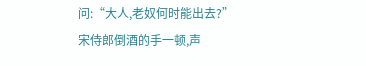问:“大人,老奴何时能出去?”
宋侍郎倒酒的手一顿,声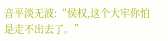音平淡无波:“侯权,这个大牢你怕是走不出去了。”